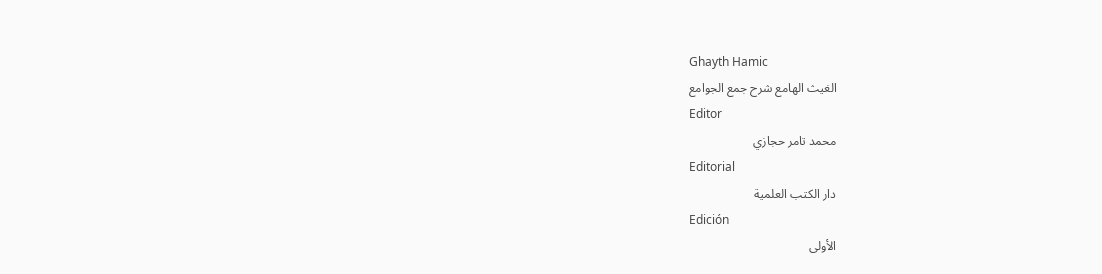Ghayth Hamic
الغيث الهامع شرح جمع الجوامع
Editor
محمد تامر حجازي
Editorial
دار الكتب العلمية
Edición
الأولى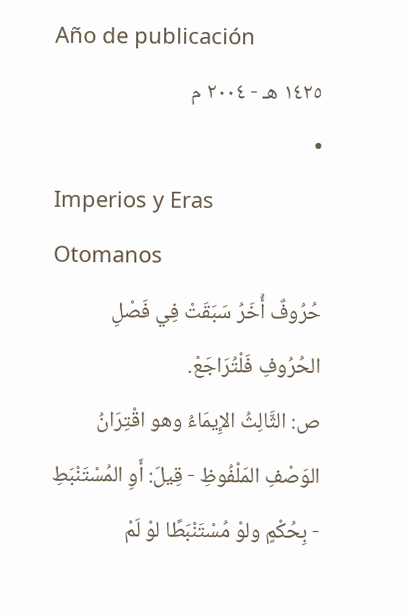Año de publicación
١٤٢٥ هـ - ٢٠٠٤ م
•
Imperios y Eras
Otomanos
حُرُوفٌ أُخَرُ سَبَقَتْ فِي فَصْلِ الحُرُوفِ فَلْتُرَاجَعْ.
ص: الثَّالِثُ الإِيمَاءُ وهو اقْتِرَانُ الوَصْفِ المَلْفُوظِ - قِيلَ: أَوِ المُسْتَنْبَطِ - بِحُكْمٍ ولوْ مُسْتَنْبَطًا لوْ لَمْ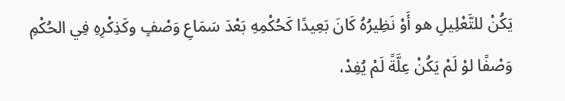يَكُنْ للتَّعْلِيلِ هو أَوْ نَظِيرُهُ كَانَ بَعِيدًا كَحُكْمِهِ بَعْدَ سَمَاعِ وَصْفٍ وكَذِكْرِهِ فِي الحُكْمِ وَصْفًا لوْ لَمْ يَكُنْ عِلَّةً لَمْ يُفِدْ،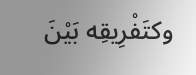وكتَفْرِيقِه بَيْنَ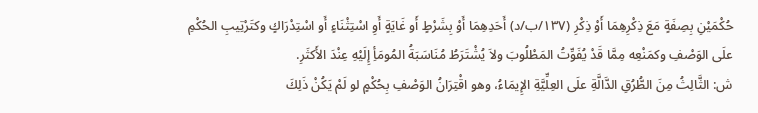حُكْمَيْنِ بِصِفَةٍ مَعَ ذِكْرِهِمَا أَوْ ذِكْرِ (١٣٧/ب/د) أَحَدِهِمَا أَوْ بِشَرْطٍ أَو غَايَةٍ أَوِ اسْتِثْنَاءٍ أَو اسْتِدْرَاكٍ وكتَرْتِيبِ الحُكْمِ علَى الوَصْفِ وكمَنْعِه مِمَّا قَدْ يُفَوِّتُ المَطْلُوبَ ولاَ يُشْتَرَطُ مُنَاسَبَةُ المُومَأِ إِلَيْهِ عِنْدَ الأَكثَرِ.
ش: الثَّالِثُ مِنَ الطُّرُقِ الدَّالَّةِ علَى العِلِّيَّةِ الإِيمَاءُ، وهو اقْتِرَانُ الوَصْفِ بِحُكْمٍ لو لَمْ يَكُنْ ذَلِكَ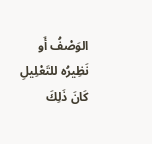الوَصْفُ أَو نَظِيرُه للتَعْلِيلِ كَانَ ذَلِكَ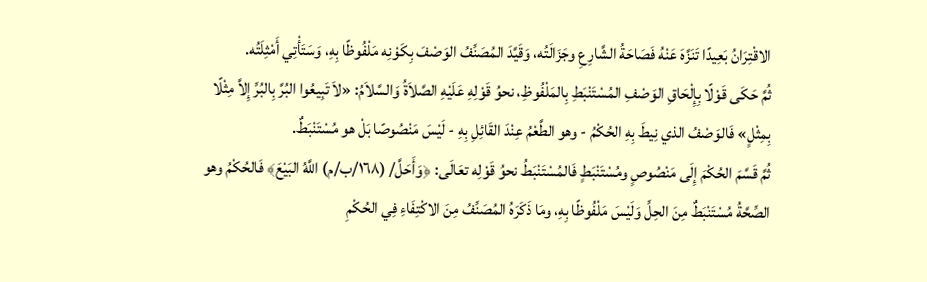الاقْتِرَانُ بَعِيدًا تَنَزَّهَ عَنْهُ فَصَاحَةُ الشَّارِعِ وجَزَالَتُه، وَقَيَّدَ المُصَنِّفُ الوَصْفَ بِكَوْنِه مَلْفُوظًا بِهِ، وَسَتَأْتِي أَمْثِلَتُه.
ثُمَّ حَكَى قَوْلًا بِإِلْحَاقِ الوَصْفِ المُسْتَنْبَطِ بِالمَلْفُوظِ، نحوُ قَوْلِهِ عَلَيْهِ الصَّلاَةُ وَالسَّلاَمُ: «لاَ تَبِيعُوا البُرَّ بِالبُرِّ إِلاَّ مِثْلًا بِمِثْلٍ» فَالوَصْفُ الذي نِيطَ بِهِ الحُكْمُ - وهو الطَّعْمُ عِنْدَ القَائِلِ بِهِ - لَيْسَ مَنْصُوصًا بَلْ هو مُسْتَنْبَطٌ.
ثُمَّ قَسَّمَ الحُكْمَ إِلَى مَنْصُوصٍ ومُسْتَنْبَطٍ فَالمُسْتَنْبَطُ نحوُ قَوْلِه تعَالَى: ﴿وَأَحَلَّ/ (١٦٨/ب/م) اللَّهُ البَيْعَ﴾ فَالحُكْمُ وهو الصِّحَّةُ مُسْتَنْبَطٌ مِنَ الحِلِّ وَلَيْسَ مَلْفُوظًا بِهِ، ومَا ذَكَرَهُ المُصَنِّفُ مِنَ الاكْتِفَاءِ فِي الحُكْمِ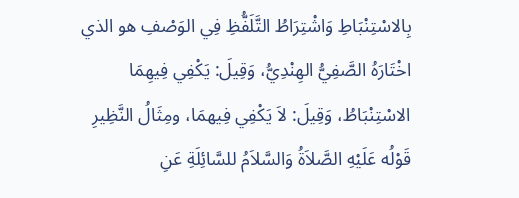بِالاسْتِنْبَاطِ وَاشْتِرَاطُ التَّلَفُّظِ فِي الوَصْفِ هو الذي اخْتَارَهُ الصَّفِيُّ الهِنْدِيُّ، وَقِيلَ: يَكْفِي فِيهِمَا الاسْتِنْبَاطُ، وَقِيلَ: لاَ يَكْفِي فِيهمَا، ومِثَالُ النَّظِيرِ قَوْلُه عَلَيْهِ الصَّلاَةُ وَالسَّلاَمُ للسَّائِلَةِ عَنِ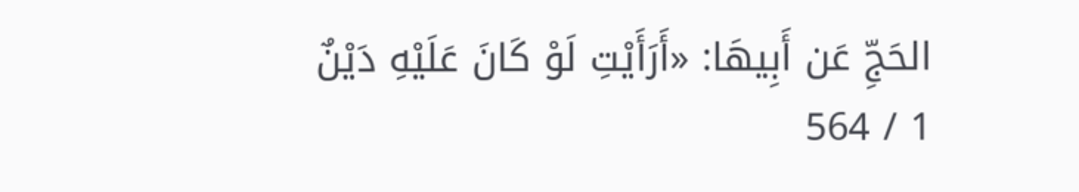الحَجِّ عَن أَبِيهَا: «أَرَأَيْتِ لَوْ كَانَ عَلَيْهِ دَيْنٌ
1 / 564